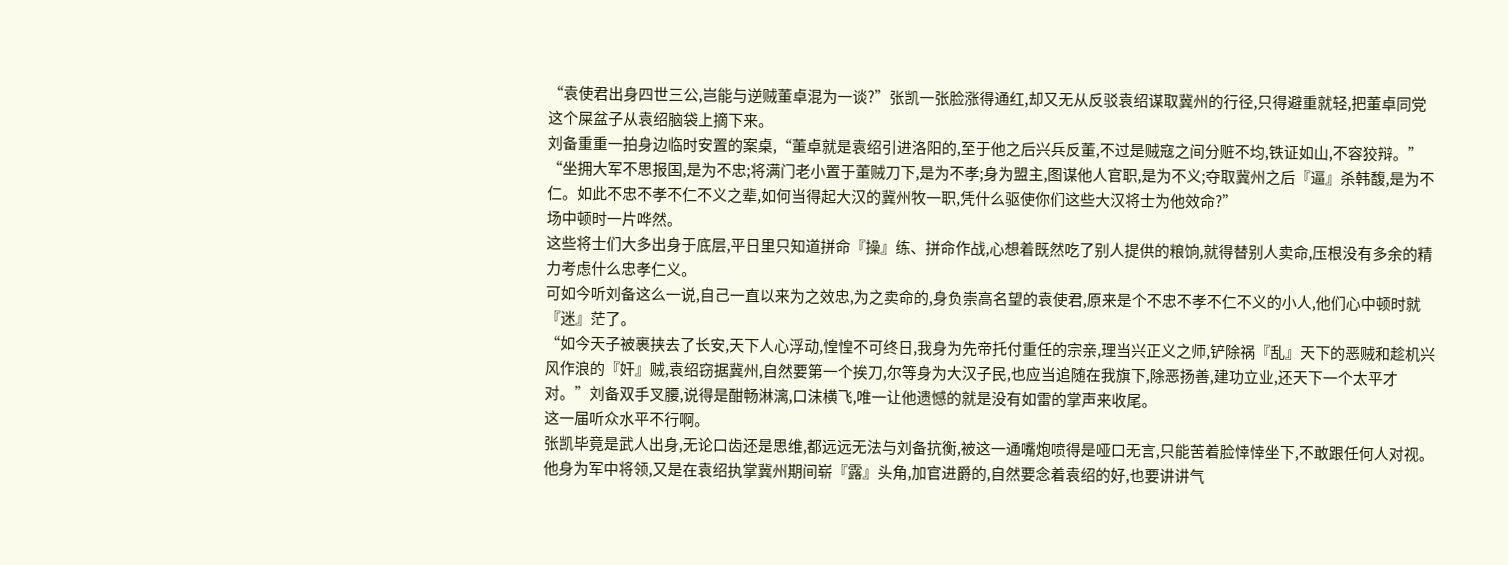“袁使君出身四世三公,岂能与逆贼董卓混为一谈?”张凯一张脸涨得通红,却又无从反驳袁绍谋取冀州的行径,只得避重就轻,把董卓同党这个屎盆子从袁绍脑袋上摘下来。
刘备重重一拍身边临时安置的案桌,“董卓就是袁绍引进洛阳的,至于他之后兴兵反董,不过是贼寇之间分赃不均,铁证如山,不容狡辩。”
“坐拥大军不思报国,是为不忠;将满门老小置于董贼刀下,是为不孝;身为盟主,图谋他人官职,是为不义;夺取冀州之后『逼』杀韩馥,是为不仁。如此不忠不孝不仁不义之辈,如何当得起大汉的冀州牧一职,凭什么驱使你们这些大汉将士为他效命?”
场中顿时一片哗然。
这些将士们大多出身于底层,平日里只知道拼命『操』练、拼命作战,心想着既然吃了别人提供的粮饷,就得替别人卖命,压根没有多余的精力考虑什么忠孝仁义。
可如今听刘备这么一说,自己一直以来为之效忠,为之卖命的,身负崇高名望的袁使君,原来是个不忠不孝不仁不义的小人,他们心中顿时就『迷』茫了。
“如今天子被裹挟去了长安,天下人心浮动,惶惶不可终日,我身为先帝托付重任的宗亲,理当兴正义之师,铲除祸『乱』天下的恶贼和趁机兴风作浪的『奸』贼,袁绍窃据冀州,自然要第一个挨刀,尔等身为大汉子民,也应当追随在我旗下,除恶扬善,建功立业,还天下一个太平才对。”刘备双手叉腰,说得是酣畅淋漓,口沫横飞,唯一让他遗憾的就是没有如雷的掌声来收尾。
这一届听众水平不行啊。
张凯毕竟是武人出身,无论口齿还是思维,都远远无法与刘备抗衡,被这一通嘴炮喷得是哑口无言,只能苦着脸悻悻坐下,不敢跟任何人对视。
他身为军中将领,又是在袁绍执掌冀州期间崭『露』头角,加官进爵的,自然要念着袁绍的好,也要讲讲气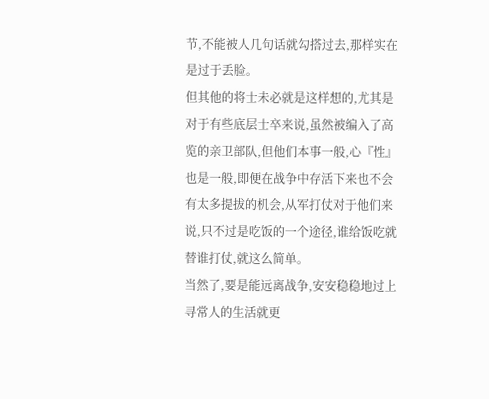节,不能被人几句话就勾搭过去,那样实在是过于丢脸。
但其他的将士未必就是这样想的,尤其是对于有些底层士卒来说,虽然被编入了高览的亲卫部队,但他们本事一般,心『性』也是一般,即便在战争中存活下来也不会有太多提拔的机会,从军打仗对于他们来说,只不过是吃饭的一个途径,谁给饭吃就替谁打仗,就这么简单。
当然了,要是能远离战争,安安稳稳地过上寻常人的生活就更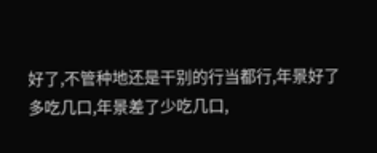好了,不管种地还是干别的行当都行,年景好了多吃几口,年景差了少吃几口,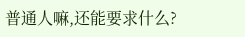普通人嘛,还能要求什么?